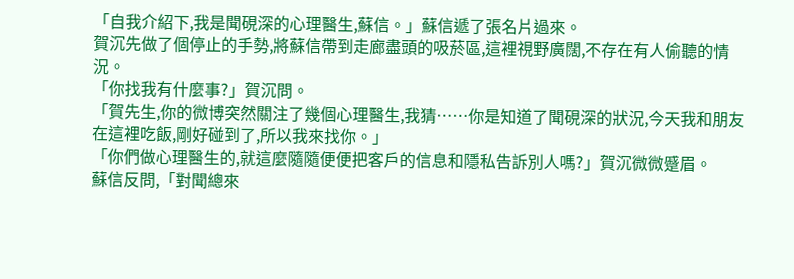「自我介紹下,我是聞硯深的心理醫生,蘇信。」蘇信遞了張名片過來。
賀沉先做了個停止的手勢,將蘇信帶到走廊盡頭的吸菸區,這裡視野廣闊,不存在有人偷聽的情況。
「你找我有什麼事?」賀沉問。
「賀先生,你的微博突然關注了幾個心理醫生,我猜……你是知道了聞硯深的狀況,今天我和朋友在這裡吃飯,剛好碰到了,所以我來找你。」
「你們做心理醫生的,就這麼隨隨便便把客戶的信息和隱私告訴別人嗎?」賀沉微微蹙眉。
蘇信反問,「對聞總來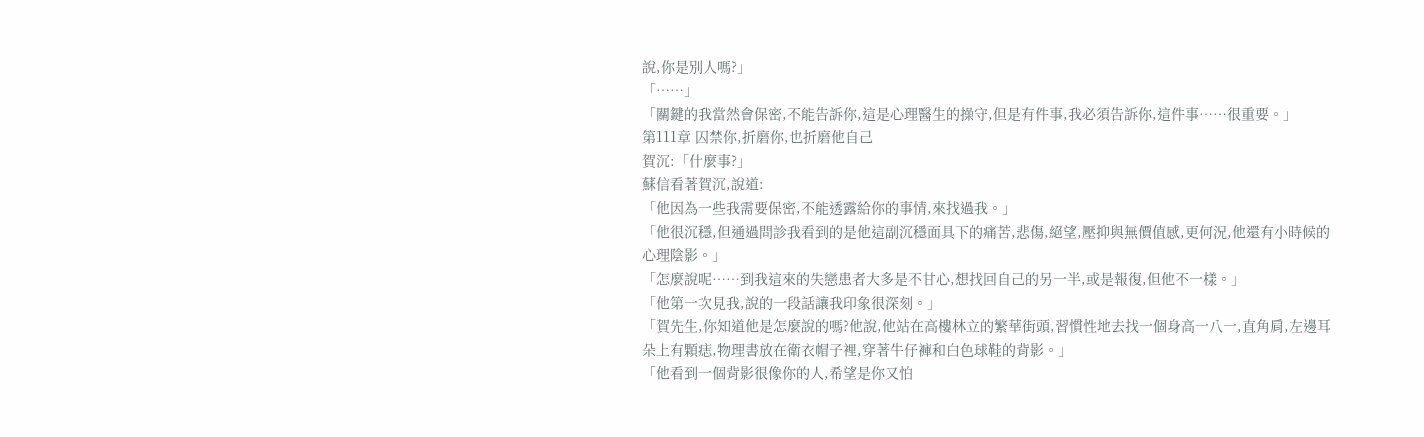說,你是別人嗎?」
「……」
「關鍵的我當然會保密,不能告訴你,這是心理醫生的操守,但是有件事,我必須告訴你,這件事……很重要。」
第111章 囚禁你,折磨你,也折磨他自己
賀沉:「什麼事?」
蘇信看著賀沉,說道:
「他因為一些我需要保密,不能透露給你的事情,來找過我。」
「他很沉穩,但通過問診我看到的是他這副沉穩面具下的痛苦,悲傷,絕望,壓抑與無價值感,更何況,他還有小時候的心理陰影。」
「怎麼說呢……到我這來的失戀患者大多是不甘心,想找回自己的另一半,或是報復,但他不一樣。」
「他第一次見我,說的一段話讓我印象很深刻。」
「賀先生,你知道他是怎麼說的嗎?他說,他站在高樓林立的繁華街頭,習慣性地去找一個身高一八一,直角肩,左邊耳朵上有顆痣,物理書放在衛衣帽子裡,穿著牛仔褲和白色球鞋的背影。」
「他看到一個背影很像你的人,希望是你又怕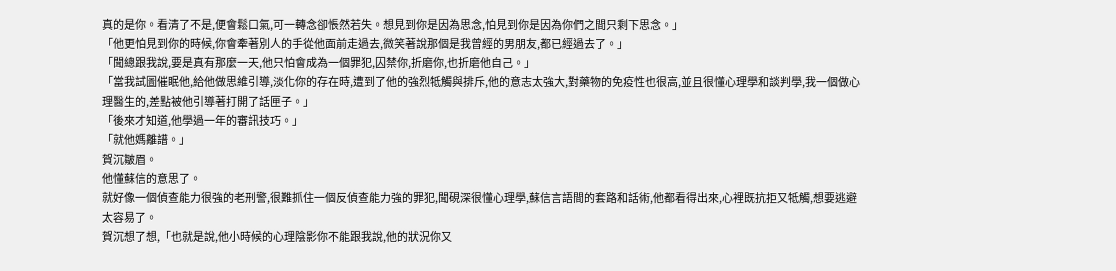真的是你。看清了不是,便會鬆口氣,可一轉念卻悵然若失。想見到你是因為思念,怕見到你是因為你們之間只剩下思念。」
「他更怕見到你的時候,你會牽著別人的手從他面前走過去,微笑著說那個是我曾經的男朋友,都已經過去了。」
「聞總跟我說,要是真有那麼一天,他只怕會成為一個罪犯,囚禁你,折磨你,也折磨他自己。」
「當我試圖催眠他,給他做思維引導,淡化你的存在時,遭到了他的強烈牴觸與排斥,他的意志太強大,對藥物的免疫性也很高,並且很懂心理學和談判學,我一個做心理醫生的,差點被他引導著打開了話匣子。」
「後來才知道,他學過一年的審訊技巧。」
「就他媽離譜。」
賀沉皺眉。
他懂蘇信的意思了。
就好像一個偵查能力很強的老刑警,很難抓住一個反偵查能力強的罪犯,聞硯深很懂心理學,蘇信言語間的套路和話術,他都看得出來,心裡既抗拒又牴觸,想要逃避太容易了。
賀沉想了想,「也就是說,他小時候的心理陰影你不能跟我說,他的狀況你又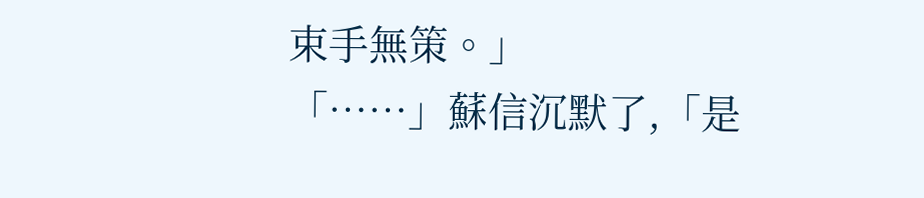束手無策。」
「……」蘇信沉默了,「是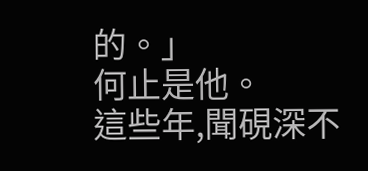的。」
何止是他。
這些年,聞硯深不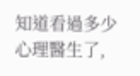知道看過多少心理醫生了,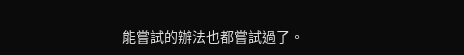能嘗試的辦法也都嘗試過了。